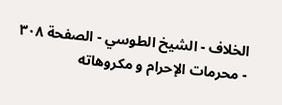الخلاف - الشيخ الطوسي - الصفحة ٣٠٨ - محرمات الإحرام و مكروهاته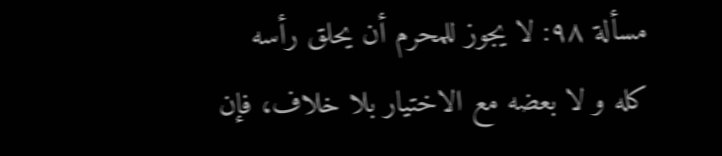مسألة ٩٨: لا يجوز للمحرم أن يحلق رأسه
كله و لا بعضه مع الاختيار بلا خلاف، فإن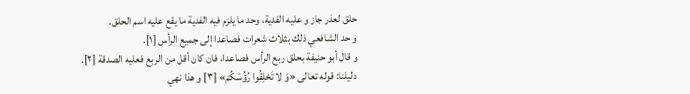حلق لعذر جاز و عليه الفدية، وحد ما يلزم فيه الفدية ما يقع عليه اسم الحلق.
و حد الشافعي ذلك بثلاث شعرات فصاعدا إلى جميع الرأس [١].
و قال أبو حنيفة بحلق ربع الرأس فصاعدا، فان كان أقل من الربع فعليه الصدقة [٢].
دليلنا: قوله تعالى «وَ لا تَحْلِقُوا رُؤُسَكُمْ» [٣] و هذا نهي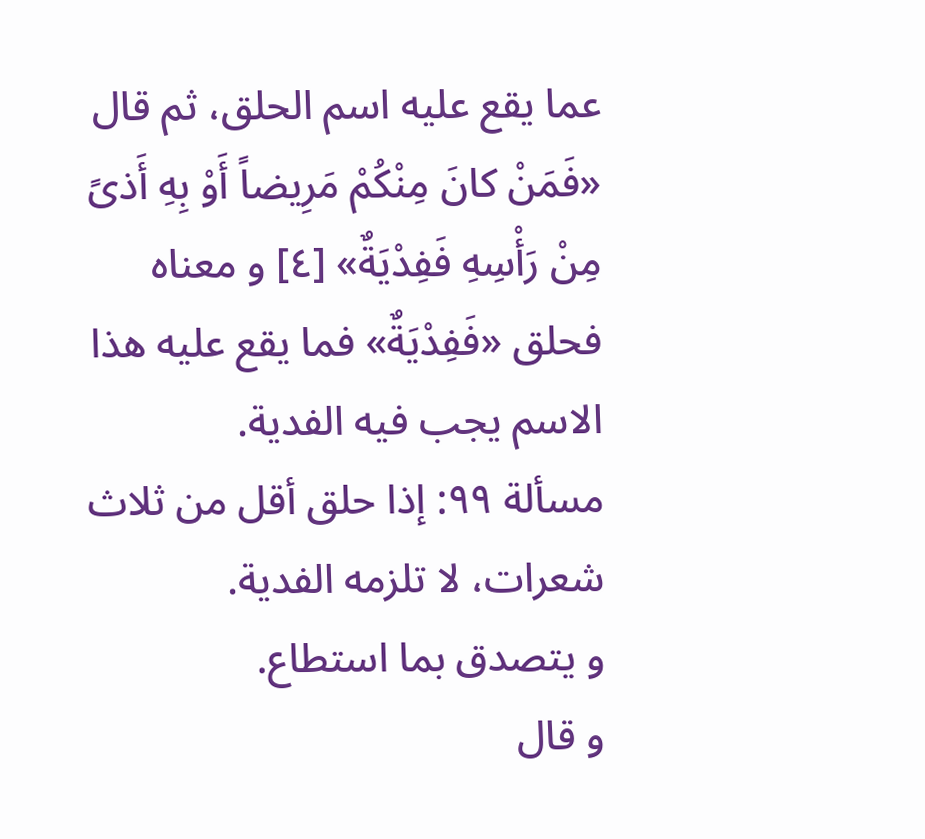عما يقع عليه اسم الحلق، ثم قال «فَمَنْ كانَ مِنْكُمْ مَرِيضاً أَوْ بِهِ أَذىً مِنْ رَأْسِهِ فَفِدْيَةٌ» [٤] و معناه فحلق «فَفِدْيَةٌ» فما يقع عليه هذا الاسم يجب فيه الفدية.
مسألة ٩٩: إذا حلق أقل من ثلاث شعرات، لا تلزمه الفدية.
و يتصدق بما استطاع.
و قال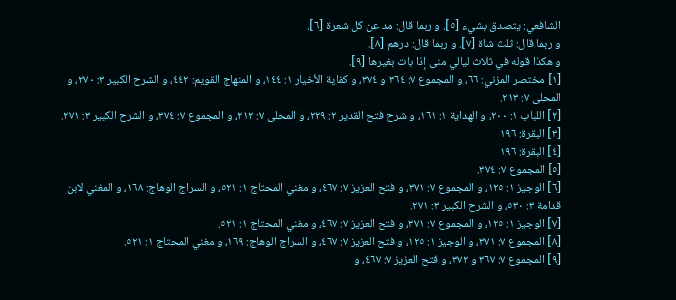الشافعي: يتصدق بشيء [٥]. و ربما قال: مد عن كل شعرة [٦].
و ربما قال: ثلث شاة [٧]. و ربما قال: درهم [٨].
و هكذا قوله في ثلاث ليالي منى إذا بات بغيرها [٩].
[١] مختصر المزني: ٦٦، و المجموع ٧: ٣٦٤ و ٣٧٤، و كفاية الأخيار ١: ١٤٤، و المنهاج القويم: ٤٤٢، و الشرح الكبير ٣: ٢٧٠، و المحلى ٧: ٢١٣.
[٢] اللباب ١: ٢٠٠، و الهداية ١: ١٦١، و شرح فتح القدير ٢: ٢٢٩، و المحلى ٧: ٢١٢، و المجموع ٧: ٣٧٤، و الشرح الكبير ٣: ٢٧١.
[٣] البقرة: ١٩٦
[٤] البقرة: ١٩٦
[٥] المجموع ٧: ٣٧٤.
[٦] الوجيز ١: ١٢٥، و المجموع ٧: ٣٧١، و فتح العزيز ٧: ٤٦٧، و مغني المحتاج ١: ٥٢١، و السراج الوهاج: ١٦٨، و المغني لابن قدامة ٣: ٥٣٠، و الشرح الكبير ٣: ٢٧١.
[٧] الوجيز ١: ١٢٥، و المجموع ٧: ٣٧١، و فتح العزيز ٧: ٤٦٧، و مغني المحتاج ١: ٥٢١.
[٨] المجموع ٧: ٣٧١، و الوجيز ١: ١٢٥، و فتح العزيز ٧: ٤٦٧، و السراج الوهاج: ١٦٩، و مغني المحتاج ١: ٥٢١.
[٩] المجموع ٧: ٣٦٧ و ٣٧٢، و فتح العزيز ٧: ٤٦٧، و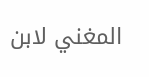المغني لابن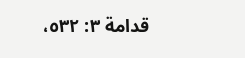قدامة ٣: ٥٣٢،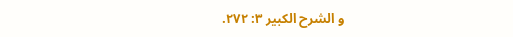و الشرح الكبير ٣: ٢٧٢.